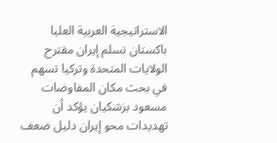الاستراتيجية العربية العليا
باكستان تسلم إيران مقترح الولايات المتحدة وتركيا تسهم في بحث مكان المفاوضات مسعود بزشكيان يؤكد أن تهديدات محو إيران دليل ضعف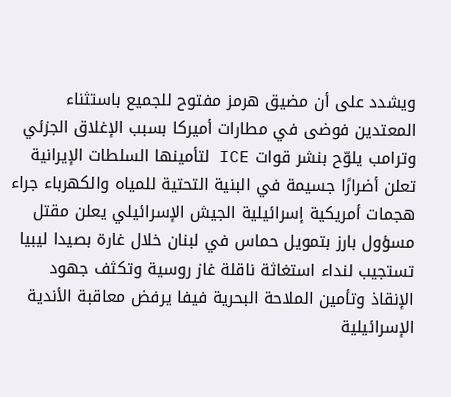ويشدد على أن مضيق هرمز مفتوح للجميع باستثناء المعتدين فوضى في مطارات أميركا بسبب الإغلاق الجزئي وترامب يلوّح بنشر قوات ICE لتأمينها السلطات الإيرانية تعلن أضرارًا جسيمة في البنية التحتية للمياه والكهرباء جراء هجمات أمريكية إسرائيلية الجيش الإسرائيلي يعلن مقتل مسؤول بارز بتمويل حماس في لبنان خلال غارة بصيدا ليبيا تستجيب لنداء استغاثة ناقلة غاز روسية وتكثف جهود الإنقاذ وتأمين الملاحة البحرية فيفا يرفض معاقبة الأندية الإسرائيلية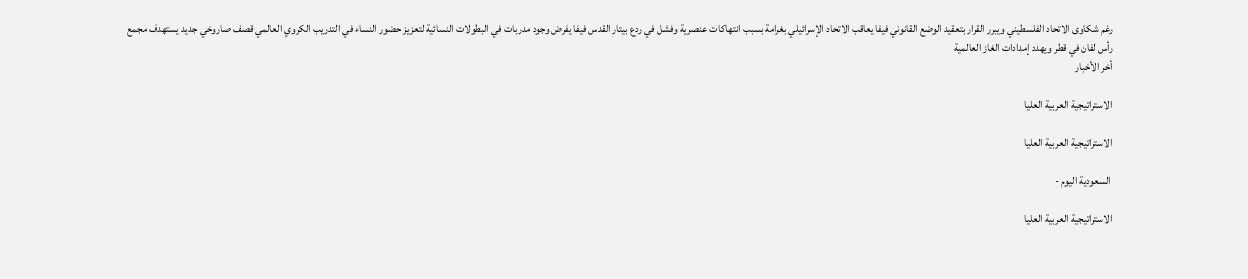رغم شكاوى الاتحاد الفلسطيني ويبرر القرار بتعقيد الوضع القانوني فيفا يعاقب الاتحاد الإسرائيلي بغرامة بسبب انتهاكات عنصرية وفشل في ردع بيتار القدس فيفا يفرض وجود مدربات في البطولات النسائية لتعزيز حضور النساء في التدريب الكروي العالمي قصف صاروخي جديد يستهدف مجمع رأس لفان في قطر ويهدد إمدادات الغاز العالمية
أخر الأخبار

الاستراتيجية العربية العليا

الاستراتيجية العربية العليا

 السعودية اليوم -

الاستراتيجية العربية العليا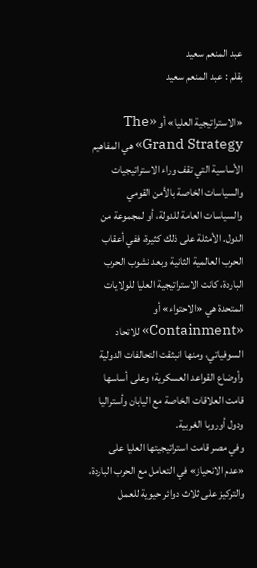عبد المنعم سعيد
بقلم : عبد المنعم سعيد

«الاستراتيجية العليا» أو «The Grand Strategy» هي المفاهيم الأساسية التي تقف وراء الاستراتيجيات والسياسات الخاصة بالأمن القومي والسياسات العامة للدولة، أو لمجموعة من الدول. الأمثلة على ذلك كثيرة، ففي أعقاب الحرب العالمية الثانية وبعد نشوب الحرب الباردة، كانت الاستراتيجية العليا للولايات المتحدة هي «الاحتواء» أو «Containment» للاتحاد السوفياتي، ومنها انبثقت التحالفات الدولية وأوضاع القواعد العسكرية؛ وعلى أساسها قامت العلاقات الخاصة مع اليابان وأستراليا ودول أوروبا الغربية.
وفي مصر قامت استراتيجيتها العليا على «عدم الانحياز» في التعامل مع الحرب الباردة، والتركيز على ثلاث دوائر حيوية للعمل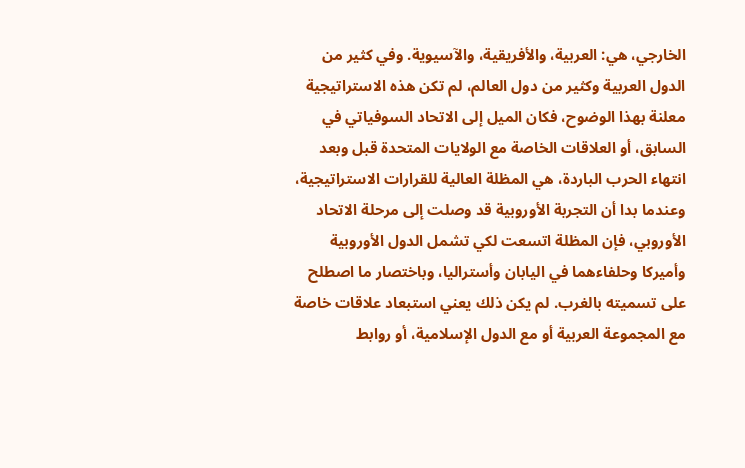الخارجي، هي: العربية، والأفريقية، والآسيوية. وفي كثير من الدول العربية وكثير من دول العالم، لم تكن هذه الاستراتيجية معلنة بهذا الوضوح، فكان الميل إلى الاتحاد السوفياتي في السابق، أو العلاقات الخاصة مع الولايات المتحدة قبل وبعد انتهاء الحرب الباردة، هي المظلة العالية للقرارات الاستراتيجية، وعندما بدا أن التجربة الأوروبية قد وصلت إلى مرحلة الاتحاد الأوروبي، فإن المظلة اتسعت لكي تشمل الدول الأوروبية وأميركا وحلفاءهما في اليابان وأستراليا، وباختصار ما اصطلح على تسميته بالغرب. لم يكن ذلك يعني استبعاد علاقات خاصة مع المجموعة العربية أو مع الدول الإسلامية، أو روابط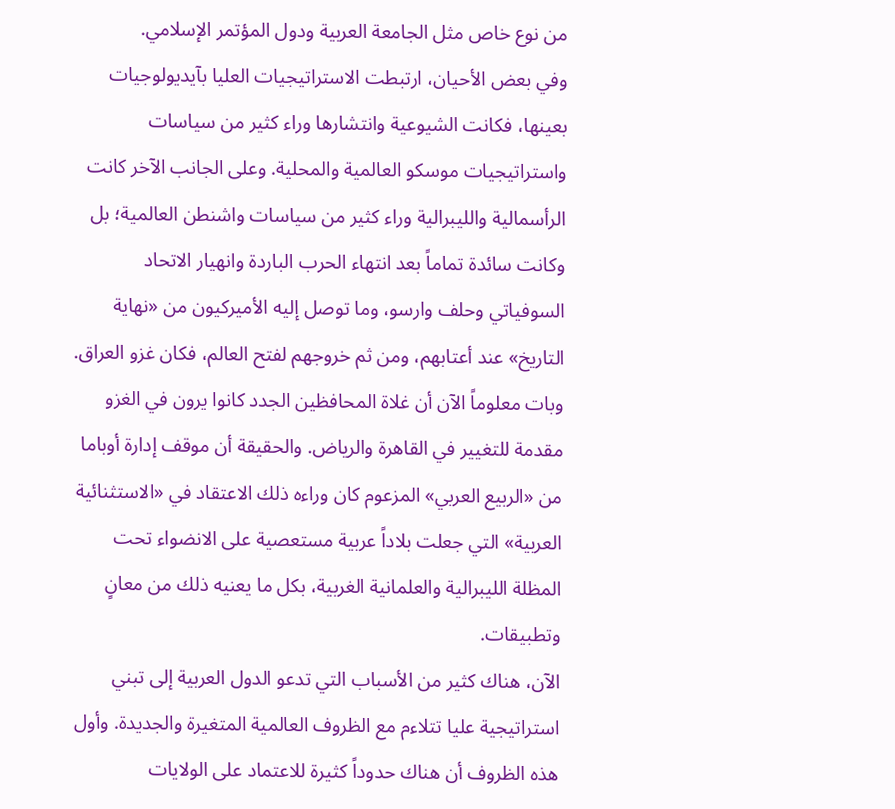من نوع خاص مثل الجامعة العربية ودول المؤتمر الإسلامي.
وفي بعض الأحيان، ارتبطت الاستراتيجيات العليا بآيديولوجيات بعينها، فكانت الشيوعية وانتشارها وراء كثير من سياسات واستراتيجيات موسكو العالمية والمحلية. وعلى الجانب الآخر كانت الرأسمالية والليبرالية وراء كثير من سياسات واشنطن العالمية؛ بل وكانت سائدة تماماً بعد انتهاء الحرب الباردة وانهيار الاتحاد السوفياتي وحلف وارسو، وما توصل إليه الأميركيون من «نهاية التاريخ» عند أعتابهم، ومن ثم خروجهم لفتح العالم، فكان غزو العراق. وبات معلوماً الآن أن غلاة المحافظين الجدد كانوا يرون في الغزو مقدمة للتغيير في القاهرة والرياض. والحقيقة أن موقف إدارة أوباما من «الربيع العربي» المزعوم كان وراءه ذلك الاعتقاد في «الاستثنائية العربية» التي جعلت بلاداً عربية مستعصية على الانضواء تحت المظلة الليبرالية والعلمانية الغربية، بكل ما يعنيه ذلك من معانٍ وتطبيقات.
الآن، هناك كثير من الأسباب التي تدعو الدول العربية إلى تبني استراتيجية عليا تتلاءم مع الظروف العالمية المتغيرة والجديدة. وأول هذه الظروف أن هناك حدوداً كثيرة للاعتماد على الولايات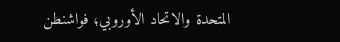المتحدة والاتحاد الأوروبي؛ فواشنطن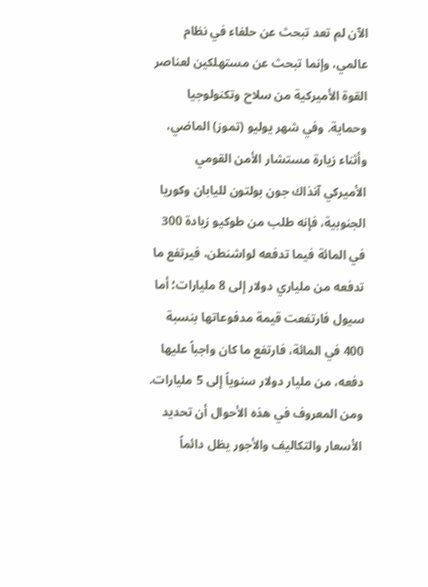الآن لم تعد تبحث عن حلفاء في نظام عالمي، وإنما تبحث عن مستهلكين لعناصر القوة الأميركية من سلاح وتكنولوجيا وحماية. وفي شهر يوليو (تموز) الماضي، وأثناء زيارة مستشار الأمن القومي الأميركي آنذاك جون بولتون لليابان وكوريا الجنوبية، فإنه طلب من طوكيو زيادة 300 في المائة فيما تدفعه لواشنطن، فيرتفع ما تدفعه من ملياري دولار إلى 8 مليارات؛ أما سيول فارتفعت قيمة مدفوعاتها بنسبة 400 في المائة، فارتفع ما كان واجباً عليها دفعه، من مليار دولار سنوياً إلى 5 مليارات. ومن المعروف في هذه الأحوال أن تحديد الأسعار والتكاليف والأجور يظل دائماً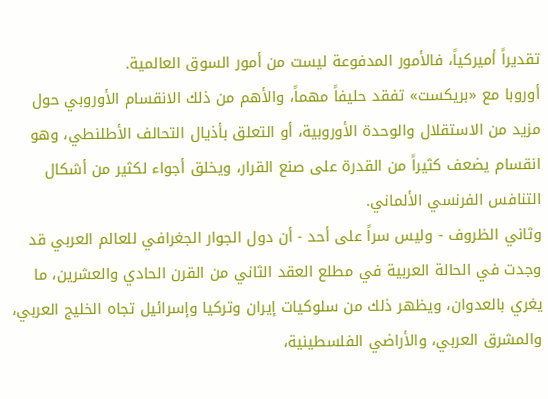تقديراً أميركياً، فالأمور المدفوعة ليست من أمور السوق العالمية.
أوروبا مع «بريكست» تفقد حليفاً مهماً، والأهم من ذلك الانقسام الأوروبي حول مزيد من الاستقلال والوحدة الأوروبية، أو التعلق بأذيال التحالف الأطلنطي، وهو انقسام يضعف كثيراً من القدرة على صنع القرار، ويخلق أجواء لكثير من أشكال التنافس الفرنسي الألماني.
وثاني الظروف - وليس سراً على أحد - أن دول الجوار الجغرافي للعالم العربي قد وجدت في الحالة العربية في مطلع العقد الثاني من القرن الحادي والعشرين، ما يغري بالعدوان، ويظهر ذلك من سلوكيات إيران وتركيا وإسرائيل تجاه الخليج العربي، والمشرق العربي، والأراضي الفلسطينية،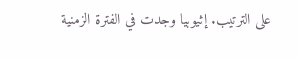على الترتيب. إثيوبيا وجدت في الفترة الزمنية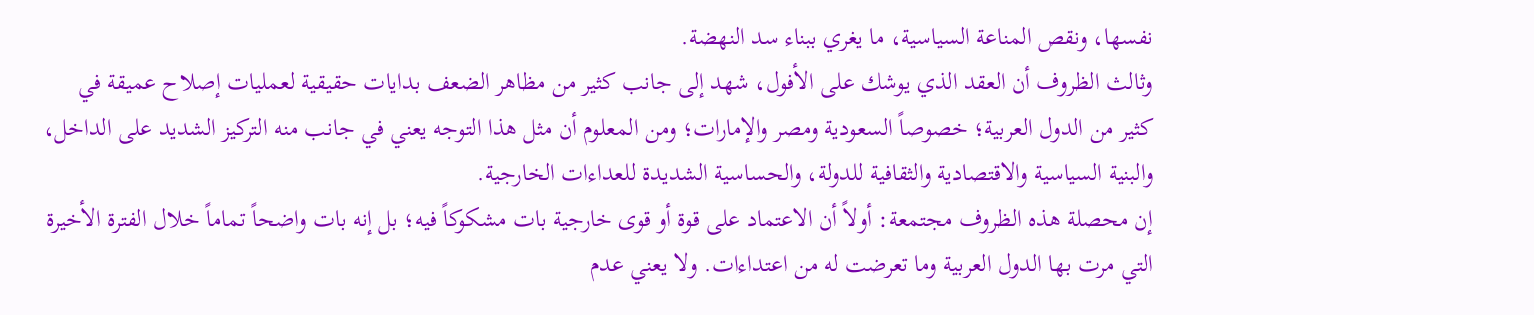نفسها، ونقص المناعة السياسية، ما يغري ببناء سد النهضة.
وثالث الظروف أن العقد الذي يوشك على الأفول، شهد إلى جانب كثير من مظاهر الضعف بدايات حقيقية لعمليات إصلاح عميقة في كثير من الدول العربية؛ خصوصاً السعودية ومصر والإمارات؛ ومن المعلوم أن مثل هذا التوجه يعني في جانب منه التركيز الشديد على الداخل، والبنية السياسية والاقتصادية والثقافية للدولة، والحساسية الشديدة للعداءات الخارجية.
إن محصلة هذه الظروف مجتمعة: أولاً أن الاعتماد على قوة أو قوى خارجية بات مشكوكاً فيه؛ بل إنه بات واضحاً تماماً خلال الفترة الأخيرة التي مرت بها الدول العربية وما تعرضت له من اعتداءات. ولا يعني عدم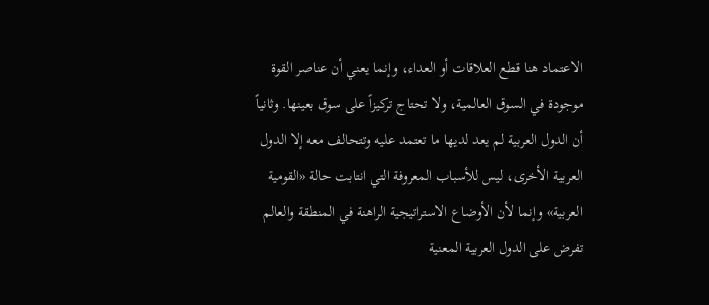الاعتماد هنا قطع العلاقات أو العداء، وإنما يعني أن عناصر القوة موجودة في السوق العالمية، ولا تحتاج تركيزاً على سوق بعينها. وثانياً أن الدول العربية لم يعد لديها ما تعتمد عليه وتتحالف معه إلا الدول العربية الأخرى، ليس للأسباب المعروفة التي انتابت حالة «القومية العربية» وإنما لأن الأوضاع الاستراتيجية الراهنة في المنطقة والعالم تفرض على الدول العربية المعنية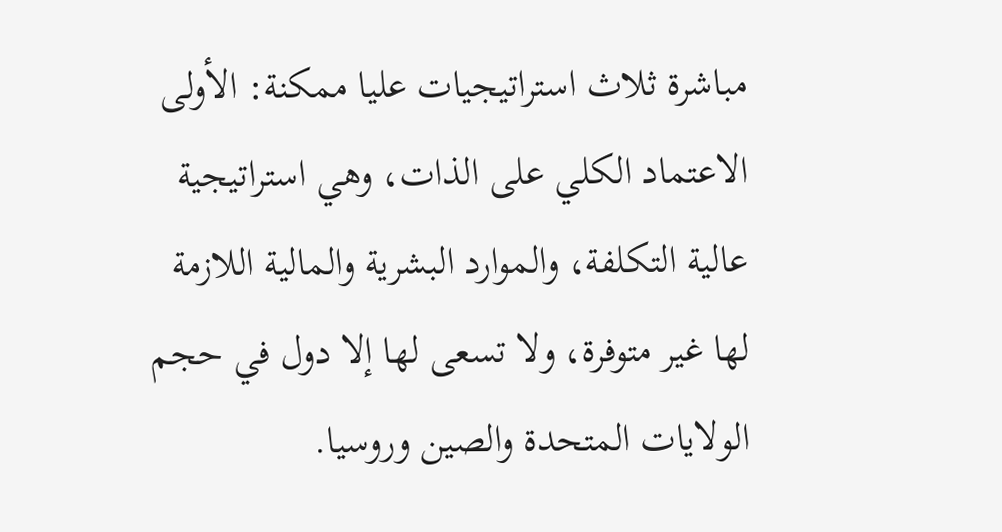مباشرة ثلاث استراتيجيات عليا ممكنة: الأولى الاعتماد الكلي على الذات، وهي استراتيجية عالية التكلفة، والموارد البشرية والمالية اللازمة لها غير متوفرة، ولا تسعى لها إلا دول في حجم الولايات المتحدة والصين وروسيا.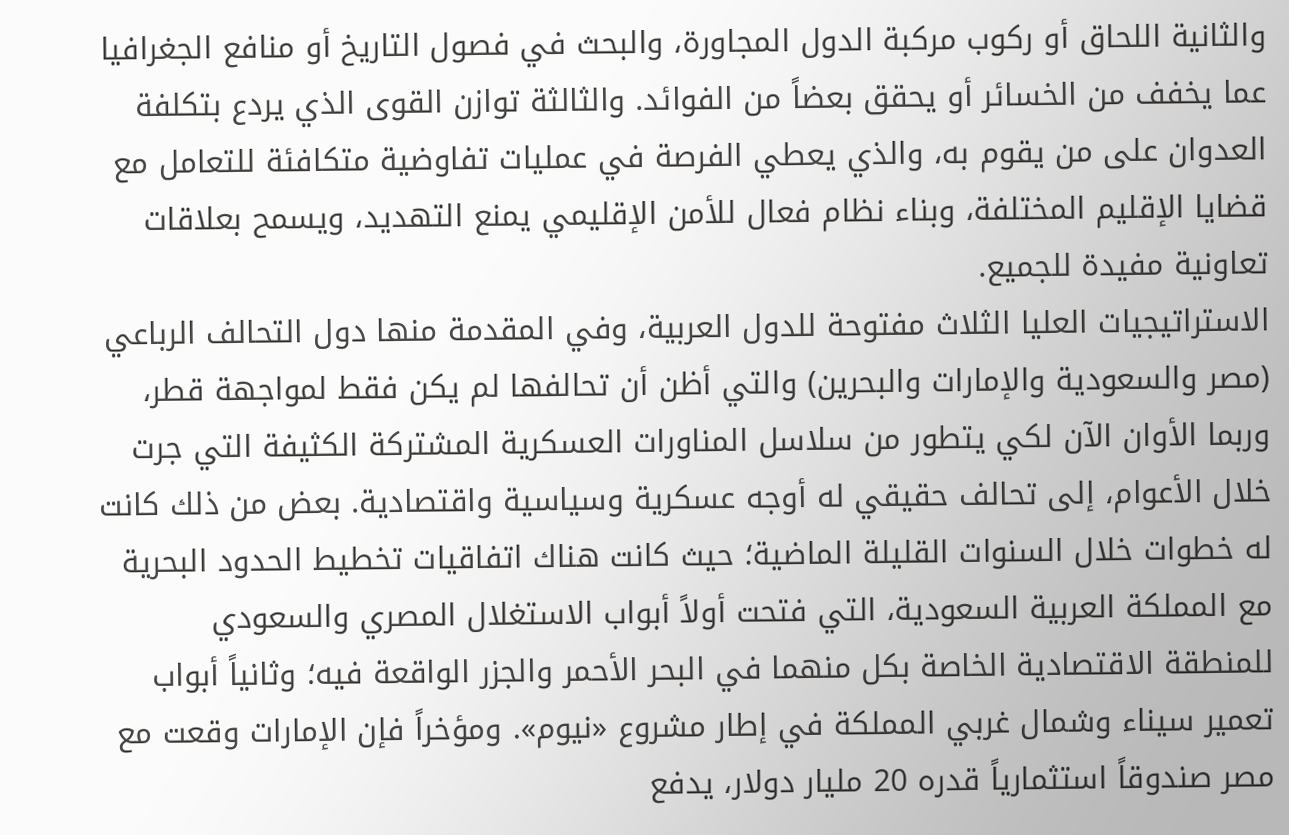والثانية اللحاق أو ركوب مركبة الدول المجاورة، والبحث في فصول التاريخ أو منافع الجغرافيا عما يخفف من الخسائر أو يحقق بعضاً من الفوائد. والثالثة توازن القوى الذي يردع بتكلفة العدوان على من يقوم به، والذي يعطي الفرصة في عمليات تفاوضية متكافئة للتعامل مع قضايا الإقليم المختلفة، وبناء نظام فعال للأمن الإقليمي يمنع التهديد، ويسمح بعلاقات تعاونية مفيدة للجميع.
الاستراتيجيات العليا الثلاث مفتوحة للدول العربية، وفي المقدمة منها دول التحالف الرباعي (مصر والسعودية والإمارات والبحرين) والتي أظن أن تحالفها لم يكن فقط لمواجهة قطر، وربما الأوان الآن لكي يتطور من سلاسل المناورات العسكرية المشتركة الكثيفة التي جرت خلال الأعوام، إلى تحالف حقيقي له أوجه عسكرية وسياسية واقتصادية. بعض من ذلك كانت له خطوات خلال السنوات القليلة الماضية؛ حيث كانت هناك اتفاقيات تخطيط الحدود البحرية مع المملكة العربية السعودية، التي فتحت أولاً أبواب الاستغلال المصري والسعودي للمنطقة الاقتصادية الخاصة بكل منهما في البحر الأحمر والجزر الواقعة فيه؛ وثانياً أبواب تعمير سيناء وشمال غربي المملكة في إطار مشروع «نيوم». ومؤخراً فإن الإمارات وقعت مع مصر صندوقاً استثمارياً قدره 20 مليار دولار، يدفع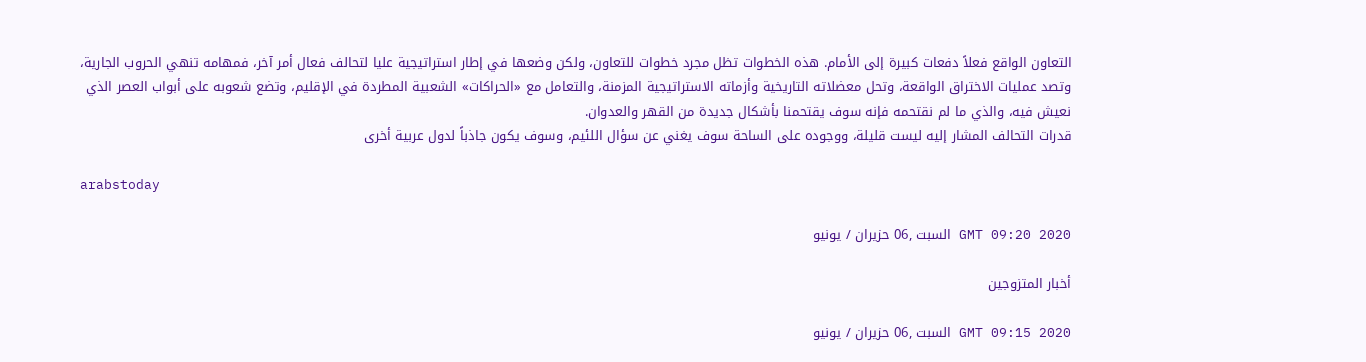التعاون الواقع فعلاً دفعات كبيرة إلى الأمام. هذه الخطوات تظل مجرد خطوات للتعاون، ولكن وضعها في إطار استراتيجية عليا لتحالف فعال أمر آخر، فمهامه تنهي الحروب الجارية، وتصد عمليات الاختراق الواقعة، وتحل معضلاته التاريخية وأزماته الاستراتيجية المزمنة، والتعامل مع «الحراكات» الشعبية المطردة في الإقليم، وتضع شعوبه على أبواب العصر الذي نعيش فيه، والذي ما لم نقتحمه فإنه سوف يقتحمنا بأشكال جديدة من القهر والعدوان.
قدرات التحالف المشار إليه ليست قليلة، ووجوده على الساحة سوف يغني عن سؤال اللئيم، وسوف يكون جاذباً لدول عربية أخرى

arabstoday

GMT 09:20 2020 السبت ,06 حزيران / يونيو

أخبار المتزوجين

GMT 09:15 2020 السبت ,06 حزيران / يونيو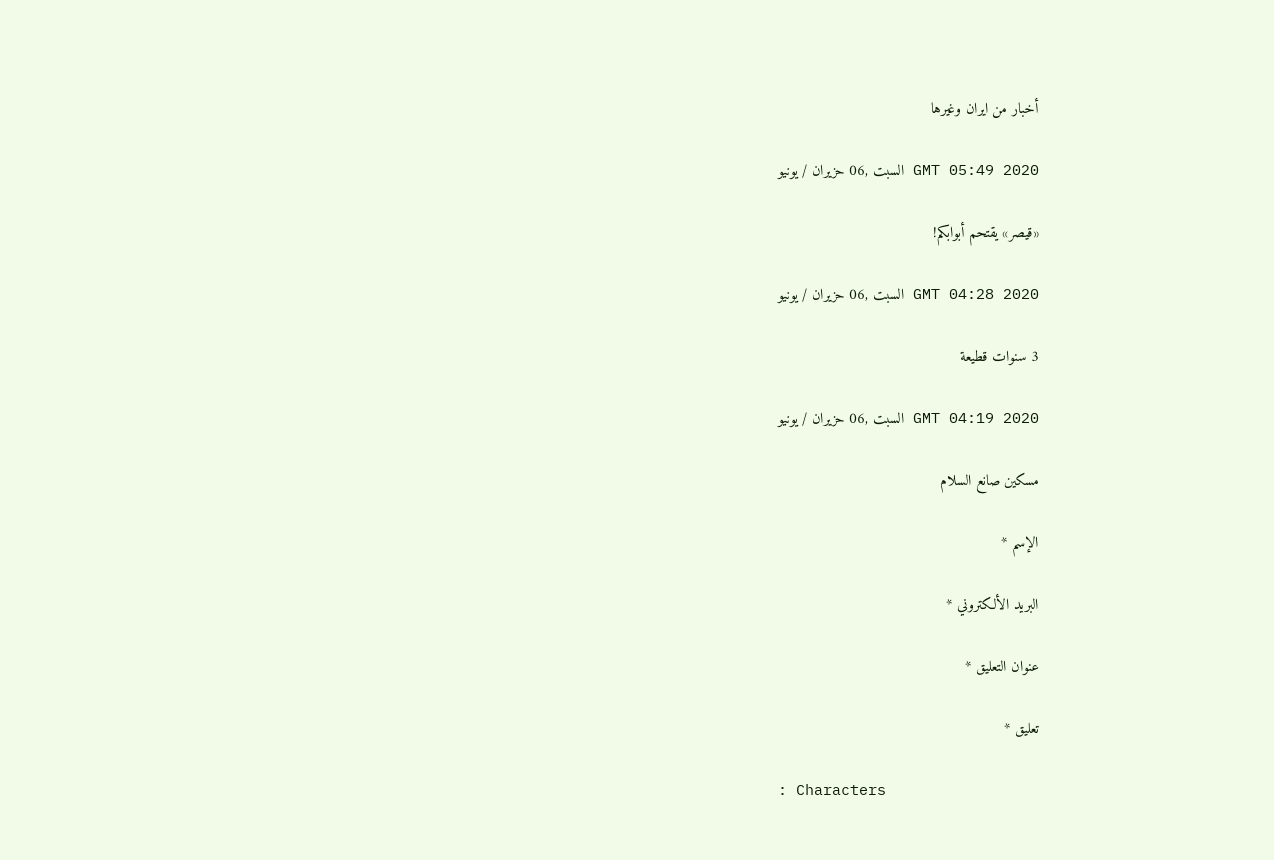أخبار من ايران وغيرها

GMT 05:49 2020 السبت ,06 حزيران / يونيو

«قيصر» يقتحم أبوابكم!

GMT 04:28 2020 السبت ,06 حزيران / يونيو

3 سنوات قطيعة

GMT 04:19 2020 السبت ,06 حزيران / يونيو

مسكين صانع السلام

الإسم *

البريد الألكتروني *

عنوان التعليق *

تعليق *

: Characters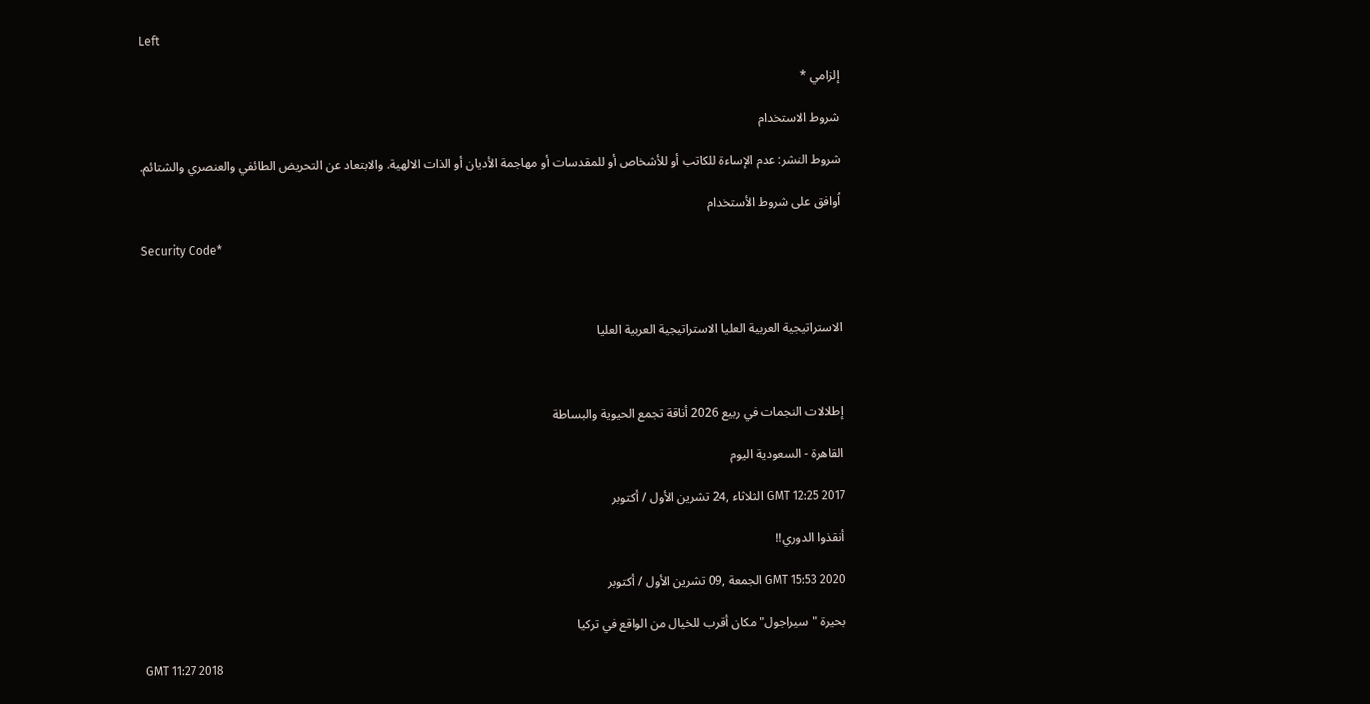Left

إلزامي *

شروط الاستخدام

شروط النشر: عدم الإساءة للكاتب أو للأشخاص أو للمقدسات أو مهاجمة الأديان أو الذات الالهية. والابتعاد عن التحريض الطائفي والعنصري والشتائم.

اُوافق على شروط الأستخدام

Security Code*



الاستراتيجية العربية العليا الاستراتيجية العربية العليا



إطلالات النجمات في ربيع 2026 أناقة تجمع الحيوية والبساطة

القاهرة - السعودية اليوم

GMT 12:25 2017 الثلاثاء ,24 تشرين الأول / أكتوبر

أنقذوا الدوري!!

GMT 15:53 2020 الجمعة ,09 تشرين الأول / أكتوبر

بحيرة "سيراجول" مكان أقرب للخيال من الواقع في تركيا

GMT 11:27 2018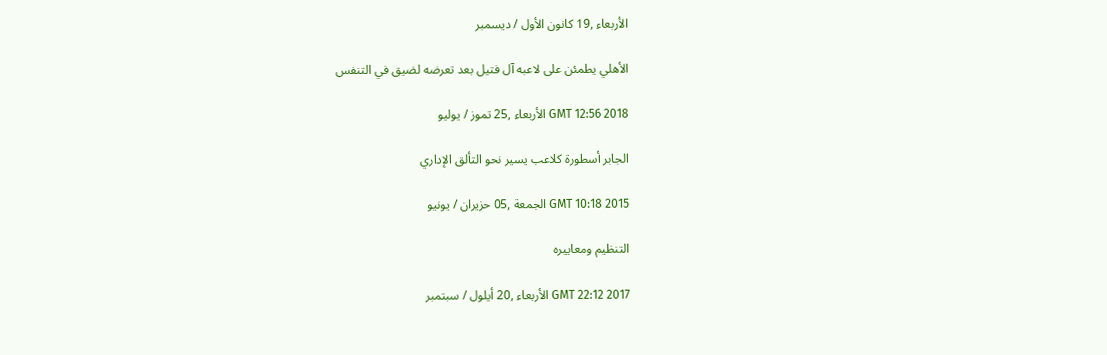الأربعاء ,19 كانون الأول / ديسمبر

الأهلي يطمئن على لاعبه آل فتيل بعد تعرضه لضيق في التنفس

GMT 12:56 2018 الأربعاء ,25 تموز / يوليو

الجابر أسطورة كلاعب يسير نحو التألق الإداري

GMT 10:18 2015 الجمعة ,05 حزيران / يونيو

التنظيم ومعاييره

GMT 22:12 2017 الأربعاء ,20 أيلول / سبتمبر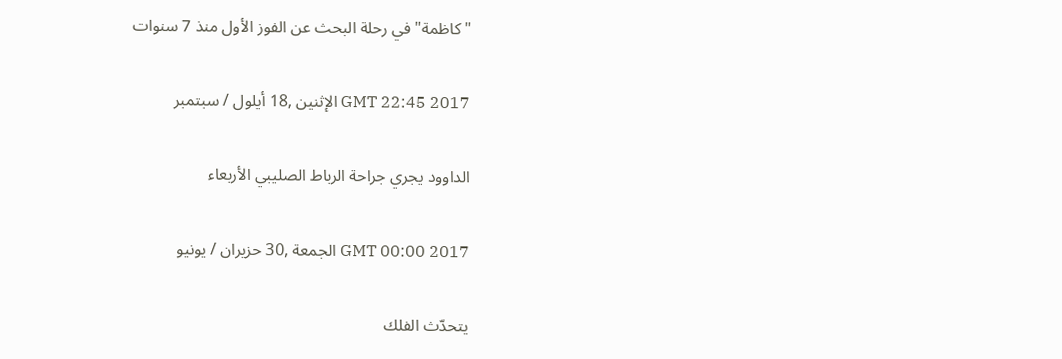"كاظمة" في رحلة البحث عن الفوز الأول منذ 7 سنوات

GMT 22:45 2017 الإثنين ,18 أيلول / سبتمبر

الداوود يجري جراحة الرباط الصليبي الأربعاء

GMT 00:00 2017 الجمعة ,30 حزيران / يونيو

يتحدّث الفلك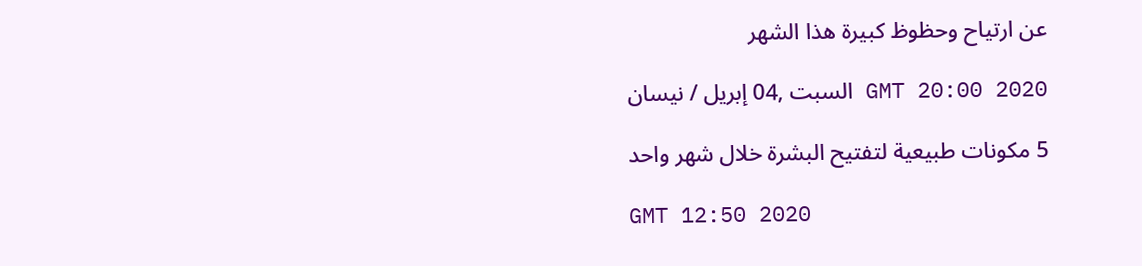عن ارتياح وحظوظ كبيرة هذا الشهر

GMT 20:00 2020 السبت ,04 إبريل / نيسان

5 مكونات طبيعية لتفتيح البشرة خلال شهر واحد

GMT 12:50 2020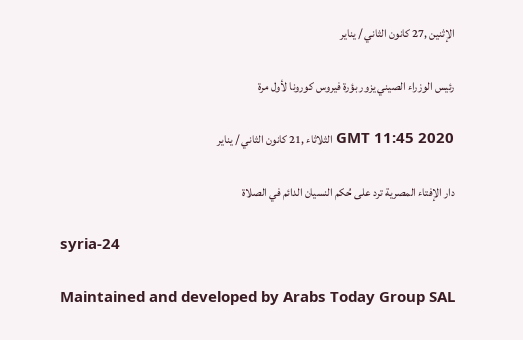الإثنين ,27 كانون الثاني / يناير

رئيس الوزراء الصيني يزور بؤرة فيروس كورونا لأول مرة

GMT 11:45 2020 الثلاثاء ,21 كانون الثاني / يناير

دار الإفتاء المصرية ترد على حُكم النسيان الدائم في الصلاة

syria-24

Maintained and developed by Arabs Today Group SAL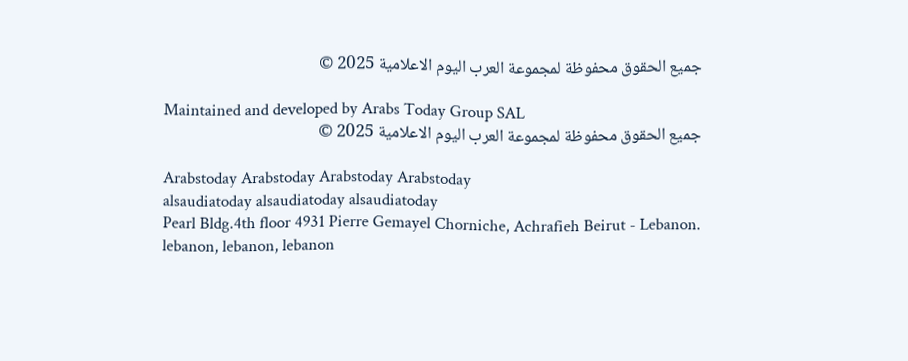جميع الحقوق محفوظة لمجموعة العرب اليوم الاعلامية 2025 ©

Maintained and developed by Arabs Today Group SAL
جميع الحقوق محفوظة لمجموعة العرب اليوم الاعلامية 2025 ©

Arabstoday Arabstoday Arabstoday Arabstoday
alsaudiatoday alsaudiatoday alsaudiatoday
Pearl Bldg.4th floor 4931 Pierre Gemayel Chorniche, Achrafieh Beirut - Lebanon.
lebanon, lebanon, lebanon